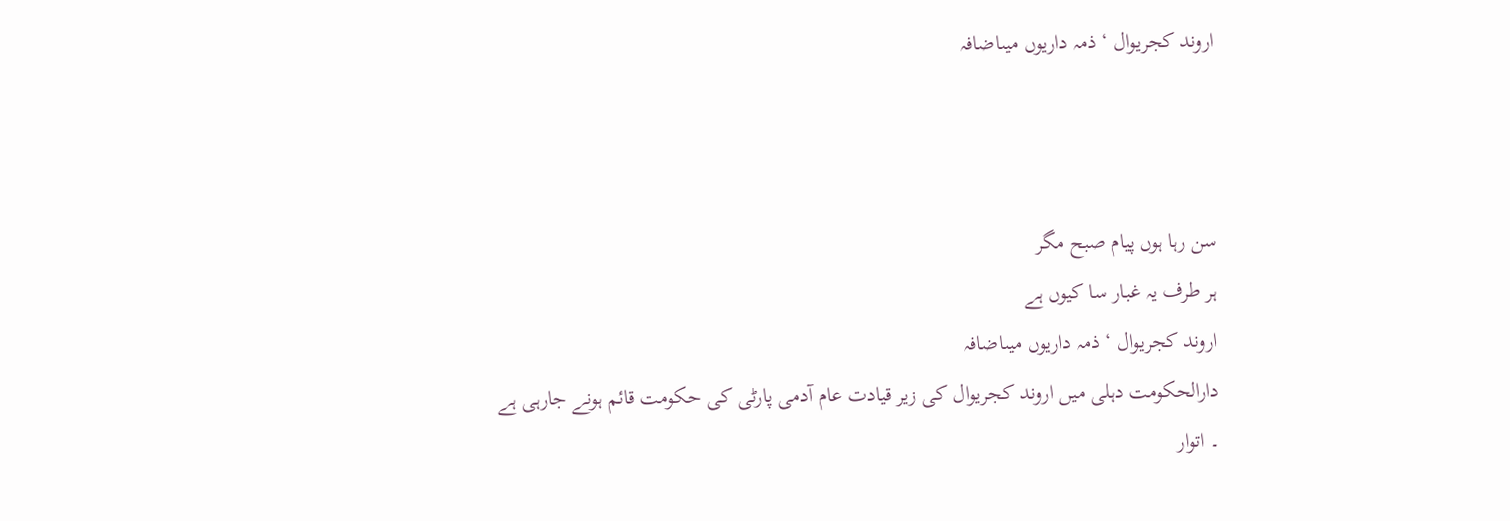اروند کجریوال ‘ ذمہ داریوں میںاضافہ



سن رہا ہوں پیام صبح مگر
ہر طرف یہ غبار سا کیوں ہے
اروند کجریوال ‘ ذمہ داریوں میںاضافہ
دارالحکومت دہلی میں اروند کجریوال کی زیر قیادت عام آدمی پارٹی کی حکومت قائم ہونے جارہی ہے ۔ اتوار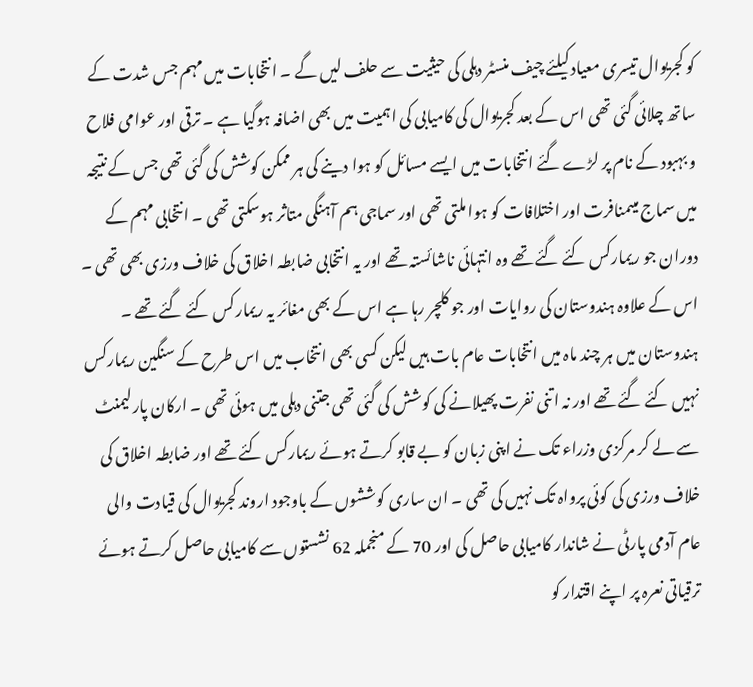کو کجریوال تیسری معیاد کیلئے چیف منسٹر دہلی کی حیثیت سے حلف لیں گے ۔ انتخابات میں مہم جس شدت کے ساتھ چلائی گئی تھی اس کے بعد کجریوال کی کامیابی کی اہمیت میں بھی اضافہ ہوگیا ہے ۔ ترقی اور عوامی فلاح و بہبود کے نام پر لڑے گئے انتخابات میں ایسے مسائل کو ہوا دینے کی ہر ممکن کوشش کی گئی تھی جس کے نتیجہ میں سماج میںمنافرت اور اختلافات کو ہوا ملتی تھی اور سماجی ہم آہنگی متاثر ہوسکتی تھی ۔ انتخابی مہم کے دوران جو ریمارکس کئے گئے تھے وہ انتہائی ناشائستہ تھے اور یہ انتخابی ضابطہ اخلاق کی خلاف ورزی بھی تھی ۔ اس کے علاوہ ہندوستان کی روایات اور جو کلچر رہا ہے اس کے بھی مغائر یہ ریمارکس کئے گئے تھے ۔ ہندوستان میں ہر چند ماہ میں انتخابات عام بات ہیں لیکن کسی بھی انتخاب میں اس طرح کے سنگین ریمارکس نہیں کئے گئے تھے اور نہ اتنی نفرت پھیلانے کی کوشش کی گئی تھی جتنی دہلی میں ہوئی تھی ۔ ارکان پارلیمنٹ سے لے کر مرکزی وزراء تک نے اپنی زبان کو بے قابو کرتے ہوئے ریمارکس کئے تھے اور ضابطہ اخلاق کی خلاف ورزی کی کوئی پرواہ تک نہیں کی تھی ۔ ان ساری کوششوں کے باوجود اروند کجریوال کی قیادت والی عام آدمی پارٹی نے شاندار کامیابی حاصل کی اور 70 کے منجملہ 62 نشستوں سے کامیابی حاصل کرتے ہوئے ترقیاتی نعرہ پر اپنے اقتدار کو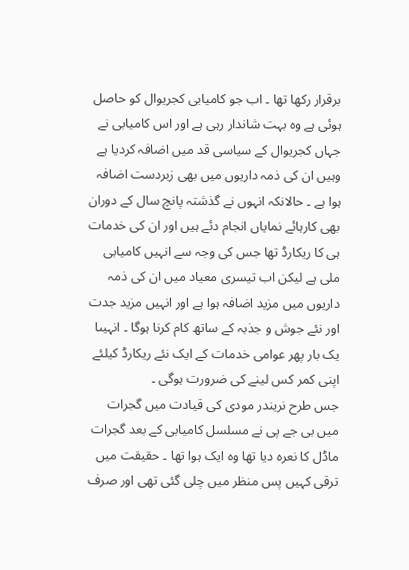برقرار رکھا تھا ۔ اب جو کامیابی کجریوال کو حاصل ہوئی ہے وہ بہت شاندار رہی ہے اور اس کامیابی نے جہاں کجریوال کے سیاسی قد میں اضافہ کردیا ہے وہیں ان کی ذمہ داریوں میں بھی زبردست اضافہ ہوا ہے ۔ حالانکہ انہوں نے گذشتہ پانچ سال کے دوران بھی کارہائے نمایاں انجام دئے ہیں اور ان کی خدمات ہی کا ریکارڈ تھا جس کی وجہ سے انہیں کامیابی ملی ہے لیکن اب تیسری معیاد میں ان کی ذمہ داریوں میں مزید اضافہ ہوا ہے اور انہیں مزید جدت اور نئے جوش و جذبہ کے ساتھ کام کرنا ہوگا ۔ انہیںا یک بار پھر عوامی خدمات کے ایک نئے ریکارڈ کیلئے اپنی کمر کس لینے کی ضرورت ہوگی ۔
جس طرح نریندر مودی کی قیادت میں گجرات میں بی جے پی نے مسلسل کامیابی کے بعد گجرات ماڈل کا نعرہ دیا تھا وہ ایک ہوا تھا ۔ حقیقت میں ترقی کہیں پس منظر میں چلی گئی تھی اور صرف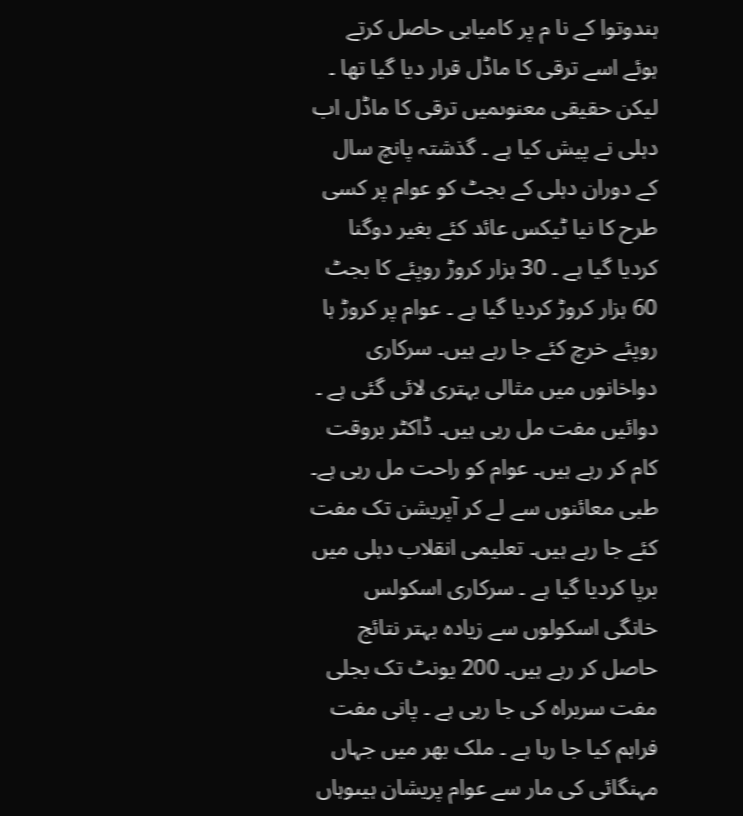ہندوتوا کے نا م پر کامیابی حاصل کرتے ہوئے اسے ترقی کا ماڈل قرار دیا گیا تھا ۔ لیکن حقیقی معنوںمیں ترقی کا ماڈل اب دہلی نے پیش کیا ہے ۔ گذشتہ پانچ سال کے دوران دہلی کے بجٹ کو عوام پر کسی طرح کا نیا ٹیکس عائد کئے بغیر دوگنا کردیا گیا ہے ۔ 30 ہزار کروڑ روپئے کا بجٹ 60 ہزار کروڑ کردیا گیا ہے ۔ عوام پر کروڑ ہا روپئے خرچ کئے جا رہے ہیں۔ سرکاری دواخانوں میں مثالی بہتری لائی گئی ہے ۔ دوائیں مفت مل رہی ہیں۔ ڈاکٹر بروقت کام کر رہے ہیں۔ عوام کو راحت مل رہی ہے۔ طبی معائنوں سے لے کر آپریشن تک مفت کئے جا رہے ہیں۔ تعلیمی انقلاب دہلی میں برپا کردیا گیا ہے ۔ سرکاری اسکولس خانگی اسکولوں سے زیادہ بہتر نتائج حاصل کر رہے ہیں۔ 200 یونٹ تک بجلی مفت سربراہ کی جا رہی ہے ۔ پانی مفت فراہم کیا جا رہا ہے ۔ ملک بھر میں جہاں مہنگائی کی مار سے عوام پریشان ہیںوہاں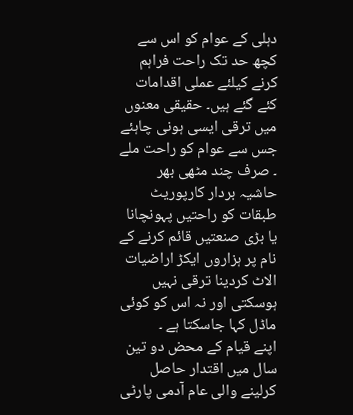دہلی کے عوام کو اس سے کچھ حد تک راحت فراہم کرنے کیلئے عملی اقدامات کئے گئے ہیں۔ حقیقی معنوں میں ترقی ایسی ہونی چاہئے جس سے عوام کو راحت ملے ۔ صرف چند مٹھی بھر حاشیہ بردار کارپوریٹ طبقات کو راحتیں پہونچانا یا بڑی صنعتیں قائم کرنے کے نام پر ہزاروں ایکڑ اراضیات الاٹ کردینا ترقی نہیں ہوسکتی اور نہ اس کو کوئی ماڈل کہا جاسکتا ہے ۔
اپنے قیام کے محض دو تین سال میں اقتدار حاصل کرلینے والی عام آدمی پارٹی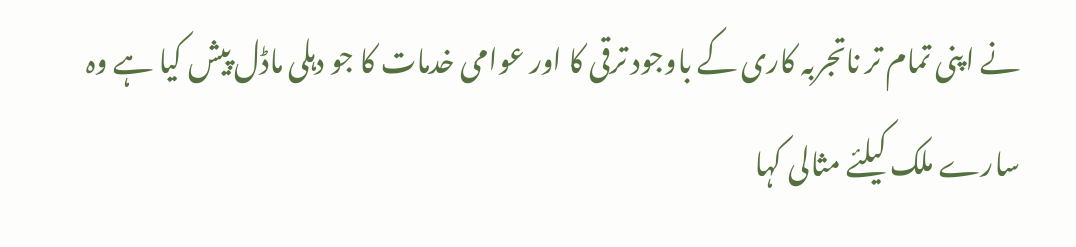نے اپنی تمام تر ناتجربہ کاری کے باوجود ترقی کا اور عوامی خدمات کا جو دہلی ماڈل پیش کیا ہے وہ سارے ملک کیلئے مثالی کہا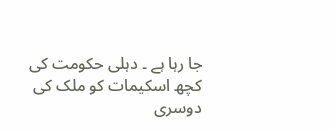جا رہا ہے ۔ دہلی حکومت کی کچھ اسکیمات کو ملک کی دوسری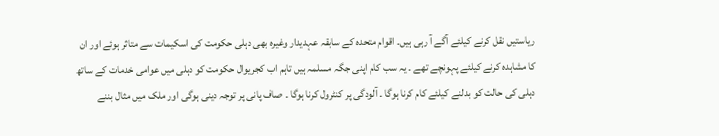ریاستیں نقل کرنے کیلئے آگے آ رہی ہیں۔ اقوام متحدہ کے سابقہ عہدیدار وغیرہ بھی دہلی حکومت کی اسکیمات سے متاثر ہوئے اور ان کا مشاہدہ کرنے کیلئے پہونچے تھے ۔ یہ سب کام اپنی جگہ مسلمہ ہیں تاہم اب کجریوال حکومت کو دہلی میں عوامی خدمات کے ساتھ دہلی کی حالت کو بدلنے کیلئے کام کرنا ہوگا ۔ آلودگی پر کنٹرول کرنا ہوگا ۔ صاف پانی پر توجہ دینی ہوگی اور ملک میں مثال بننے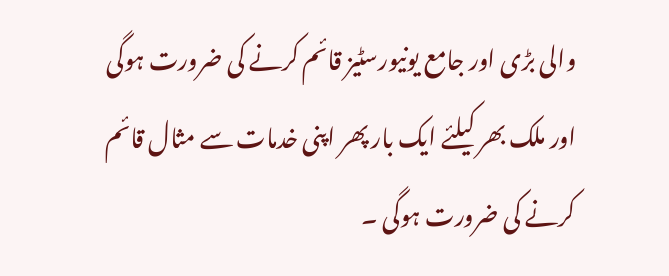والی بڑی اور جامع یونیورسٹیز قائم کرنے کی ضرورت ہوگی اور ملک بھر کیلئے ایک بار پھر اپنی خدمات سے مثال قائم کرنے کی ضرورت ہوگی ۔